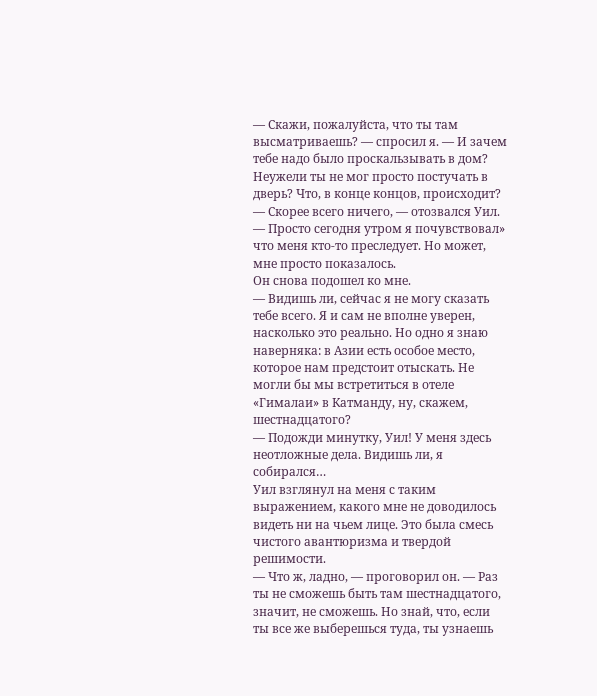— Скажи, пожалуйста, что ты там высматриваешь? — спросил я. — И зачем тебе надо было проскальзывать в дом? Неужели ты не мог просто постучать в дверь? Что, в конце концов, происходит?
— Скорее всего ничего, — отозвался Уил. — Просто сегодня утром я почувствовал» что меня кто-то преследует. Но может, мне просто показалось.
Он снова подошел ко мне.
— Видишь ли, сейчас я не могу сказать тебе всего. Я и сам не вполне уверен, насколько это реально. Но одно я знаю наверняка: в Азии есть особое место, которое нам предстоит отыскать. Не могли бы мы встретиться в отеле «Гималаи» в Катманду, ну, скажем, шестнадцатого?
— Подожди минутку, Уил! У меня здесь неотложные дела. Видишь ли, я собирался…
Уил взглянул на меня с таким выражением, какого мне не доводилось видеть ни на чьем лице. Это была смесь чистого авантюризма и твердой решимости.
— Что ж, ладно, — проговорил он. — Раз ты не сможешь быть там шестнадцатого, значит, не сможешь. Но знай, что, если ты все же выберешься туда, ты узнаешь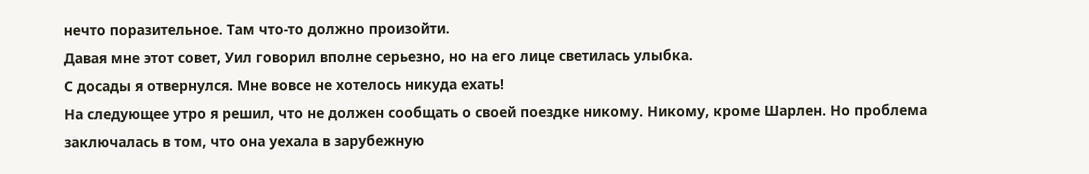нечто поразительное. Там что-то должно произойти.
Давая мне этот совет, Уил говорил вполне серьезно, но на его лице светилась улыбка.
С досады я отвернулся. Мне вовсе не хотелось никуда ехать!
На следующее утро я решил, что не должен сообщать о своей поездке никому. Никому, кроме Шарлен. Но проблема заключалась в том, что она уехала в зарубежную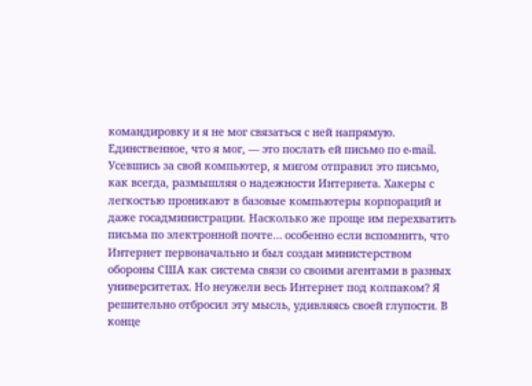командировку и я не мог связаться с ней напрямую. Единственное, что я мог, — это послать ей письмо по e-mail.
Усевшись за свой компьютер, я мигом отправил это письмо, как всегда, размышляя о надежности Интернета. Хакеры с легкостью проникают в базовые компьютеры корпораций и даже госадминистрации. Насколько же проще им перехватить письма по электронной почте… особенно если вспомнить, что Интернет первоначально и был создан министерством обороны США как система связи со своими агентами в разных университетах. Но неужели весь Интернет под колпаком? Я решительно отбросил эту мысль, удивляясь своей глупости. В конце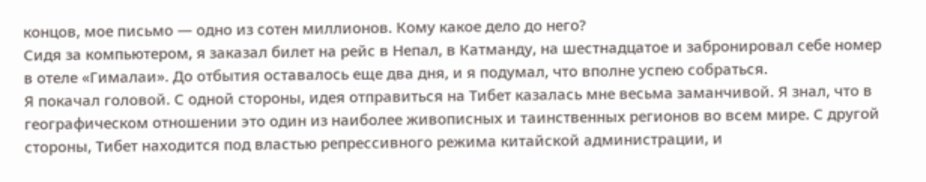концов, мое письмо — одно из сотен миллионов. Кому какое дело до него?
Сидя за компьютером, я заказал билет на рейс в Непал, в Катманду, на шестнадцатое и забронировал себе номер в отеле «Гималаи». До отбытия оставалось еще два дня, и я подумал, что вполне успею собраться.
Я покачал головой. С одной стороны, идея отправиться на Тибет казалась мне весьма заманчивой. Я знал, что в географическом отношении это один из наиболее живописных и таинственных регионов во всем мире. С другой стороны, Тибет находится под властью репрессивного режима китайской администрации, и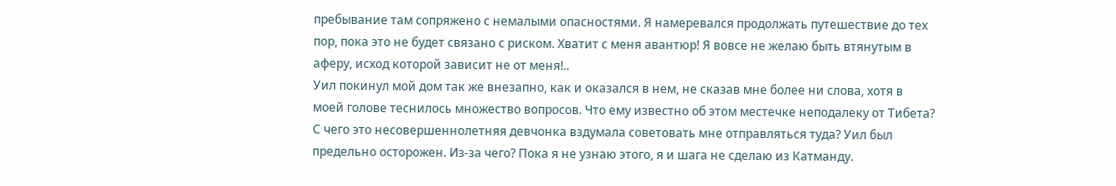пребывание там сопряжено с немалыми опасностями. Я намеревался продолжать путешествие до тех пор, пока это не будет связано с риском. Хватит с меня авантюр! Я вовсе не желаю быть втянутым в аферу, исход которой зависит не от меня!..
Уил покинул мой дом так же внезапно, как и оказался в нем, не сказав мне более ни слова, хотя в моей голове теснилось множество вопросов. Что ему известно об этом местечке неподалеку от Тибета? С чего это несовершеннолетняя девчонка вздумала советовать мне отправляться туда? Уил был предельно осторожен. Из-за чего? Пока я не узнаю этого, я и шага не сделаю из Катманду.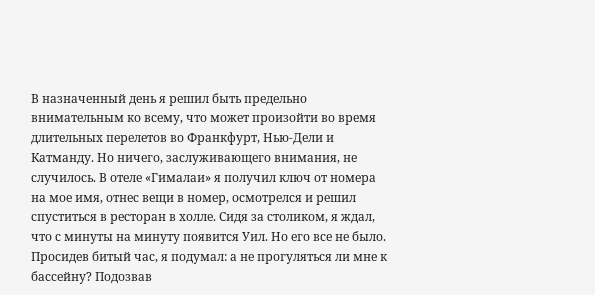В назначенный день я решил быть предельно внимательным ко всему, что может произойти во время длительных перелетов во Франкфурт, Нью-Дели и Катманду. Но ничего, заслуживающего внимания, не случилось. В отеле «Гималаи» я получил ключ от номера на мое имя, отнес вещи в номер, осмотрелся и решил спуститься в ресторан в холле. Сидя за столиком, я ждал, что с минуты на минуту появится Уил. Но его все не было. Просидев битый час, я подумал: а не прогуляться ли мне к бассейну? Подозвав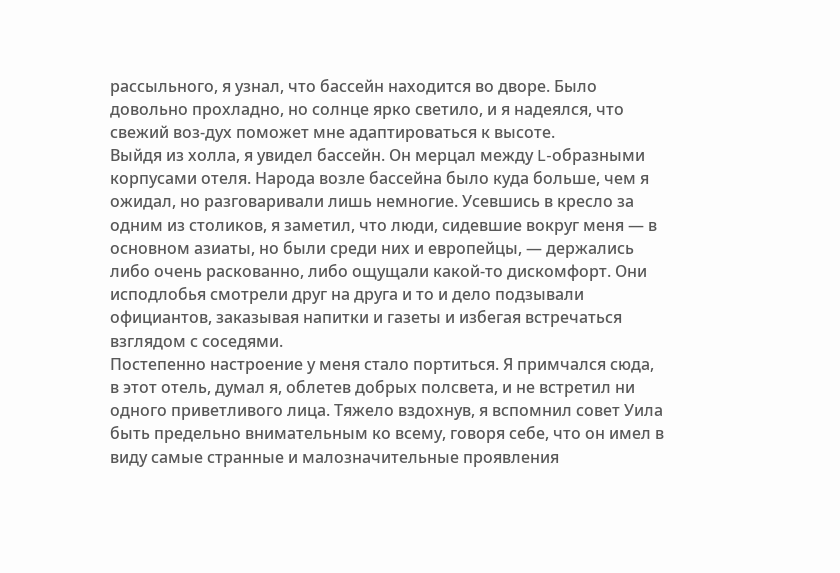рассыльного, я узнал, что бассейн находится во дворе. Было довольно прохладно, но солнце ярко светило, и я надеялся, что свежий воз-дух поможет мне адаптироваться к высоте.
Выйдя из холла, я увидел бассейн. Он мерцал между L-образными корпусами отеля. Народа возле бассейна было куда больше, чем я ожидал, но разговаривали лишь немногие. Усевшись в кресло за одним из столиков, я заметил, что люди, сидевшие вокруг меня — в основном азиаты, но были среди них и европейцы, — держались либо очень раскованно, либо ощущали какой-то дискомфорт. Они исподлобья смотрели друг на друга и то и дело подзывали официантов, заказывая напитки и газеты и избегая встречаться взглядом с соседями.
Постепенно настроение у меня стало портиться. Я примчался сюда, в этот отель, думал я, облетев добрых полсвета, и не встретил ни одного приветливого лица. Тяжело вздохнув, я вспомнил совет Уила быть предельно внимательным ко всему, говоря себе, что он имел в виду самые странные и малозначительные проявления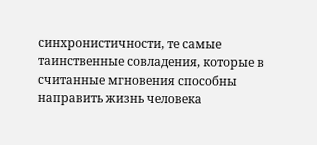синхронистичности, те самые таинственные совладения, которые в считанные мгновения способны направить жизнь человека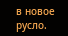в новое русло.